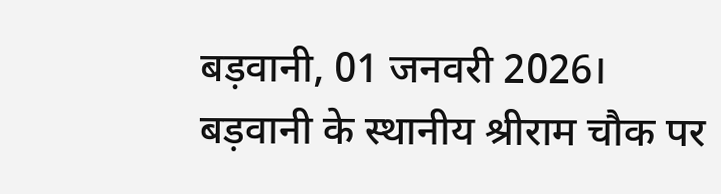बड़वानी, 01 जनवरी 2026।
बड़वानी के स्थानीय श्रीराम चौक पर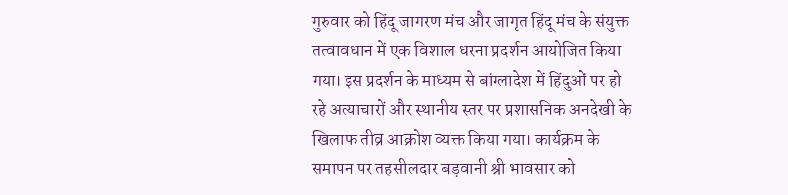गुरुवार को हिंदू जागरण मंच और जागृत हिंदू मंच के संयुक्त तत्वावधान में एक विशाल धरना प्रदर्शन आयोजित किया गया। इस प्रदर्शन के माध्यम से बांग्लादेश में हिंदुओं पर हो रहे अत्याचारों और स्थानीय स्तर पर प्रशासनिक अनदेखी के खिलाफ तीव्र आक्रोश व्यक्त किया गया। कार्यक्रम के समापन पर तहसीलदार बड़वानी श्री भावसार को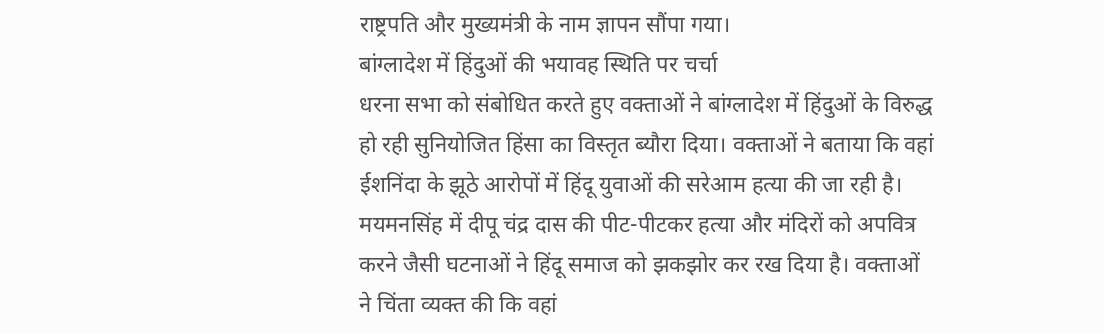राष्ट्रपति और मुख्यमंत्री के नाम ज्ञापन सौंपा गया।
बांग्लादेश में हिंदुओं की भयावह स्थिति पर चर्चा
धरना सभा को संबोधित करते हुए वक्ताओं ने बांग्लादेश में हिंदुओं के विरुद्ध हो रही सुनियोजित हिंसा का विस्तृत ब्यौरा दिया। वक्ताओं ने बताया कि वहां ईशनिंदा के झूठे आरोपों में हिंदू युवाओं की सरेआम हत्या की जा रही है। मयमनसिंह में दीपू चंद्र दास की पीट-पीटकर हत्या और मंदिरों को अपवित्र करने जैसी घटनाओं ने हिंदू समाज को झकझोर कर रख दिया है। वक्ताओं ने चिंता व्यक्त की कि वहां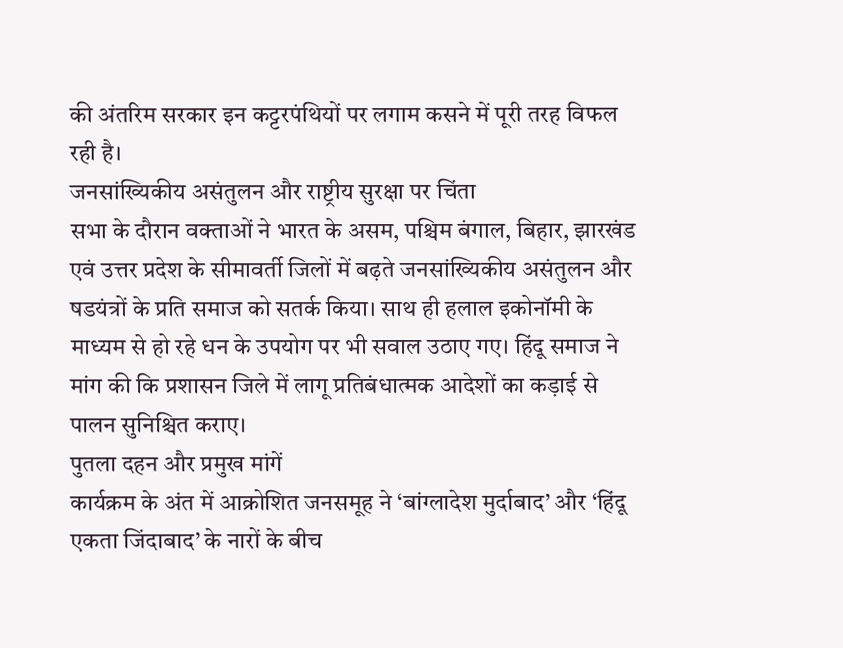की अंतरिम सरकार इन कट्टरपंथियों पर लगाम कसने में पूरी तरह विफल रही है।
जनसांख्यिकीय असंतुलन और राष्ट्रीय सुरक्षा पर चिंता
सभा के दौरान वक्ताओं ने भारत के असम, पश्चिम बंगाल, बिहार, झारखंड एवं उत्तर प्रदेश के सीमावर्ती जिलों में बढ़ते जनसांख्यिकीय असंतुलन और षडयंत्रों के प्रति समाज को सतर्क किया। साथ ही हलाल इकोनॉमी के माध्यम से हो रहे धन के उपयोग पर भी सवाल उठाए गए। हिंदू समाज ने मांग की कि प्रशासन जिले में लागू प्रतिबंधात्मक आदेशों का कड़ाई से पालन सुनिश्चित कराए।
पुतला दहन और प्रमुख मांगें
कार्यक्रम के अंत में आक्रोशित जनसमूह ने ‘बांग्लादेश मुर्दाबाद’ और ‘हिंदू एकता जिंदाबाद’ के नारों के बीच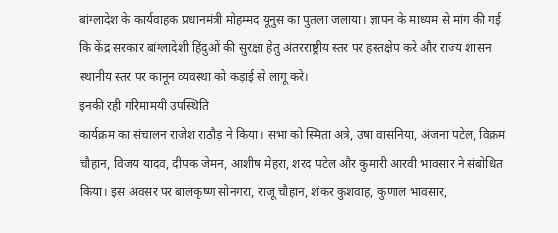बांग्लादेश के कार्यवाहक प्रधानमंत्री मोहम्मद यूनुस का पुतला जलाया। ज्ञापन के माध्यम से मांग की गई कि केंद्र सरकार बांग्लादेशी हिंदुओं की सुरक्षा हेतु अंतरराष्ट्रीय स्तर पर हस्तक्षेप करे और राज्य शासन स्थानीय स्तर पर कानून व्यवस्था को कड़ाई से लागू करे।
इनकी रही गरिमामयी उपस्थिति
कार्यक्रम का संचालन राजेश राठौड़ ने किया। सभा को स्मिता अत्रे, उषा वासनिया, अंजना पटेल, विक्रम चौहान, विजय यादव, दीपक जेमन, आशीष मेहरा, शरद पटेल और कुमारी आरवी भावसार ने संबोधित किया। इस अवसर पर बालकृष्ण सोनगरा, राजू चौहान, शंकर कुशवाह, कुणाल भावसार,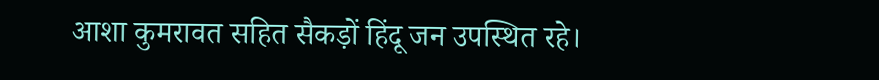आशा कुमरावत सहित सैकड़ों हिंदू जन उपस्थित रहे।